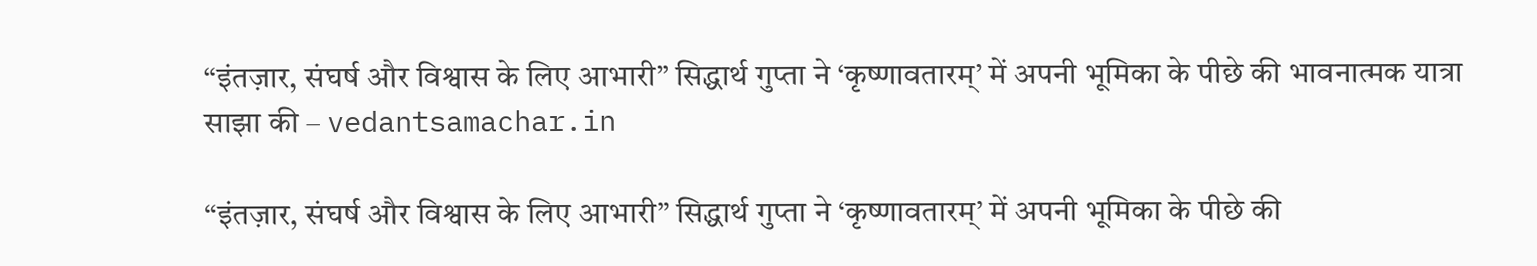“इंतज़ार, संघर्ष और विश्वास के लिए आभारी” सिद्धार्थ गुप्ता ने ‘कृष्णावतारम्’ में अपनी भूमिका के पीछे की भावनात्मक यात्रा साझा की – vedantsamachar.in

“इंतज़ार, संघर्ष और विश्वास के लिए आभारी” सिद्धार्थ गुप्ता ने ‘कृष्णावतारम्’ में अपनी भूमिका के पीछे की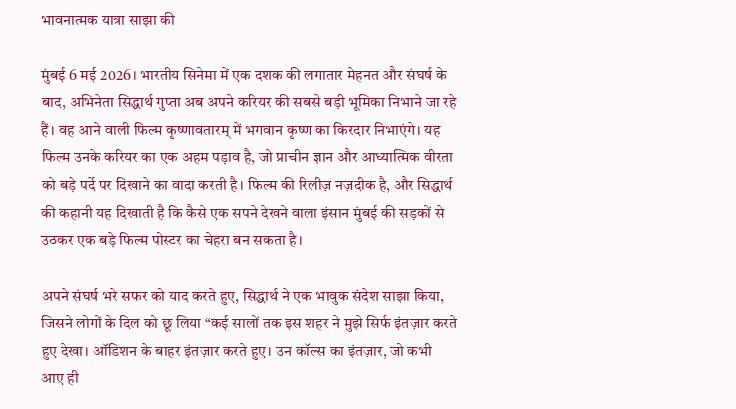भावनात्मक यात्रा साझा की

मुंबई 6 मई 2026। भारतीय सिनेमा में एक दशक की लगातार मेहनत और संघर्ष के बाद, अभिनेता सिद्धार्थ गुप्ता अब अपने करियर की सबसे बड़ी भूमिका निभाने जा रहे हैं। वह आने वाली फिल्म कृष्णावतारम् में भगवान कृष्ण का किरदार निभाएंगे। यह फिल्म उनके करियर का एक अहम पड़ाव है, जो प्राचीन ज्ञान और आध्यात्मिक वीरता को बड़े पर्दे पर दिखाने का वादा करती है। फिल्म की रिलीज़ नज़दीक है, और सिद्धार्थ की कहानी यह दिखाती है कि कैसे एक सपने देखने वाला इंसान मुंबई की सड़कों से उठकर एक बड़े फिल्म पोस्टर का चेहरा बन सकता है।

अपने संघर्ष भरे सफर को याद करते हुए, सिद्धार्थ ने एक भावुक संदेश साझा किया, जिसने लोगों के दिल को छू लिया “कई सालों तक इस शहर ने मुझे सिर्फ इंतज़ार करते हुए देखा। ऑडिशन के बाहर इंतज़ार करते हुए। उन कॉल्स का इंतज़ार, जो कभी आए ही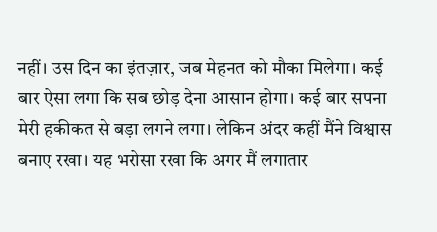नहीं। उस दिन का इंतज़ार, जब मेहनत को मौका मिलेगा। कई बार ऐसा लगा कि सब छोड़ देना आसान होगा। कई बार सपना मेरी हकीकत से बड़ा लगने लगा। लेकिन अंदर कहीं मैंने विश्वास बनाए रखा। यह भरोसा रखा कि अगर मैं लगातार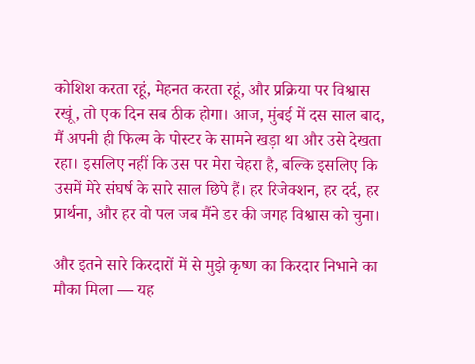कोशिश करता रहूं, मेहनत करता रहूं, और प्रक्रिया पर विश्वास रखूं, तो एक दिन सब ठीक होगा। आज, मुंबई में दस साल बाद, मैं अपनी ही फिल्म के पोस्टर के सामने खड़ा था और उसे देखता रहा। इसलिए नहीं कि उस पर मेरा चेहरा है, बल्कि इसलिए कि उसमें मेरे संघर्ष के सारे साल छिपे हैं। हर रिजेक्शन, हर दर्द, हर प्रार्थना, और हर वो पल जब मैंने डर की जगह विश्वास को चुना।

और इतने सारे किरदारों में से मुझे कृष्ण का किरदार निभाने का मौका मिला — यह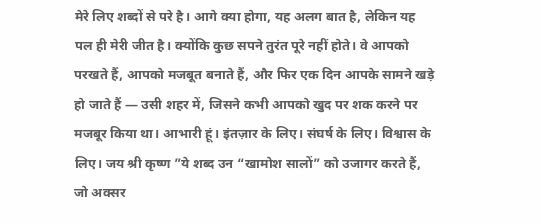मेरे लिए शब्दों से परे है। आगे क्या होगा, यह अलग बात है, लेकिन यह पल ही मेरी जीत है। क्योंकि कुछ सपने तुरंत पूरे नहीं होते। वे आपको परखते हैं, आपको मजबूत बनाते हैं, और फिर एक दिन आपके सामने खड़े हो जाते हैं — उसी शहर में, जिसने कभी आपको खुद पर शक करने पर मजबूर किया था। आभारी हूं। इंतज़ार के लिए। संघर्ष के लिए। विश्वास के लिए। जय श्री कृष्ण ”ये शब्द उन “खामोश सालों” को उजागर करते हैं, जो अक्सर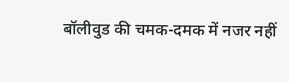बॉलीवुड की चमक-दमक में नजर नहीं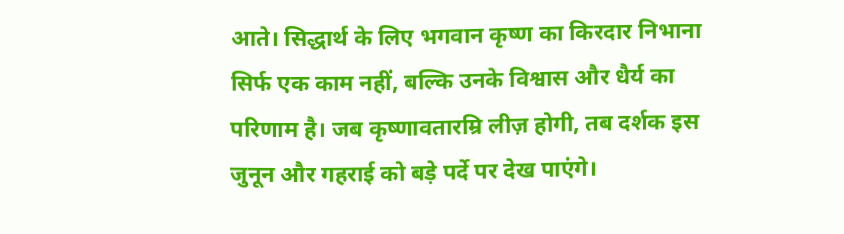आते। सिद्धार्थ के लिए भगवान कृष्ण का किरदार निभाना सिर्फ एक काम नहीं, बल्कि उनके विश्वास और धैर्य का परिणाम है। जब कृष्णावतारम्रि लीज़ होगी, तब दर्शक इस जुनून और गहराई को बड़े पर्दे पर देख पाएंगे।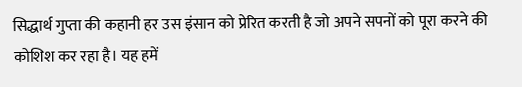सिद्धार्थ गुप्ता की कहानी हर उस इंसान को प्रेरित करती है जो अपने सपनों को पूरा करने की कोशिश कर रहा है। यह हमें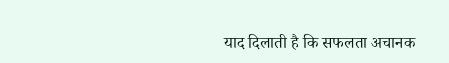याद दिलाती है कि सफलता अचानक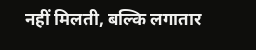नहीं मिलती, बल्कि लगातार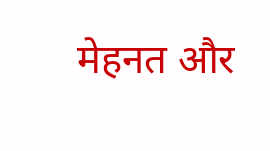मेहनत और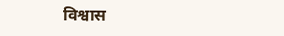विश्वास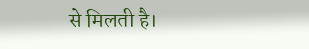से मिलती है।